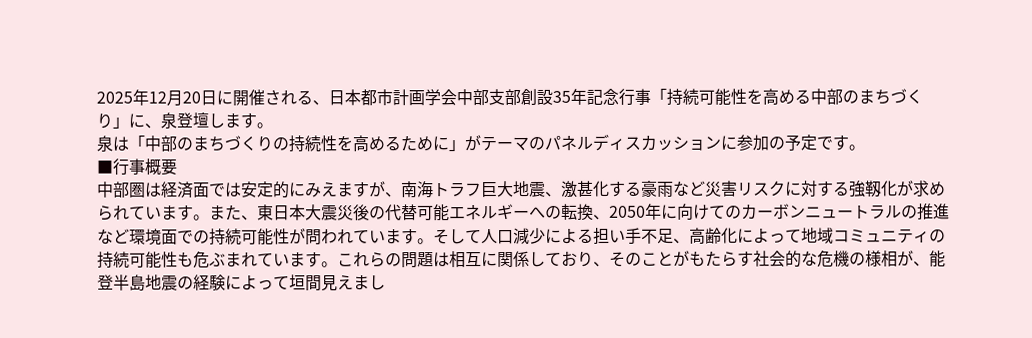2025年12月20日に開催される、日本都市計画学会中部支部創設35年記念行事「持続可能性を高める中部のまちづくり」に、泉登壇します。
泉は「中部のまちづくりの持続性を高めるために」がテーマのパネルディスカッションに参加の予定です。
■行事概要
中部圏は経済面では安定的にみえますが、南海トラフ巨大地震、激甚化する豪雨など災害リスクに対する強靱化が求められています。また、東日本大震災後の代替可能エネルギーへの転換、2050年に向けてのカーボンニュートラルの推進など環境面での持続可能性が問われています。そして人口減少による担い手不足、高齢化によって地域コミュニティの持続可能性も危ぶまれています。これらの問題は相互に関係しており、そのことがもたらす社会的な危機の様相が、能登半島地震の経験によって垣間見えまし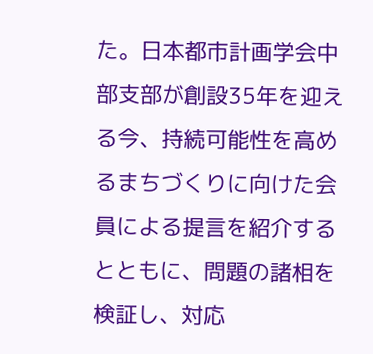た。日本都市計画学会中部支部が創設35年を迎える今、持続可能性を高めるまちづくりに向けた会員による提言を紹介するとともに、問題の諸相を検証し、対応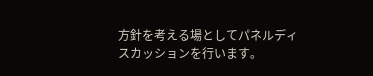方針を考える場としてパネルディスカッションを行います。